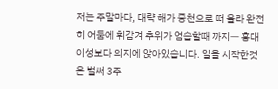저는 주말마다, 대략 해가 중천으로 떠 올라 완전히 어둠에 휘감겨 추위가 엄습할때 까지ㅡ 홍대 이성보다 의지에 앉아있습니다. 일을 시작한것은 벌써 3주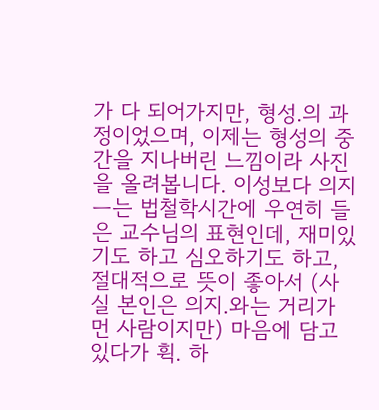가 다 되어가지만, 형성.의 과정이었으며, 이제는 형성의 중간을 지나버린 느낌이라 사진을 올려봅니다. 이성보다 의지 ㅡ는 법철학시간에 우연히 들은 교수님의 표현인데, 재미있기도 하고 심오하기도 하고, 절대적으로 뜻이 좋아서 (사실 본인은 의지.와는 거리가 먼 사람이지만) 마음에 담고 있다가 휙. 하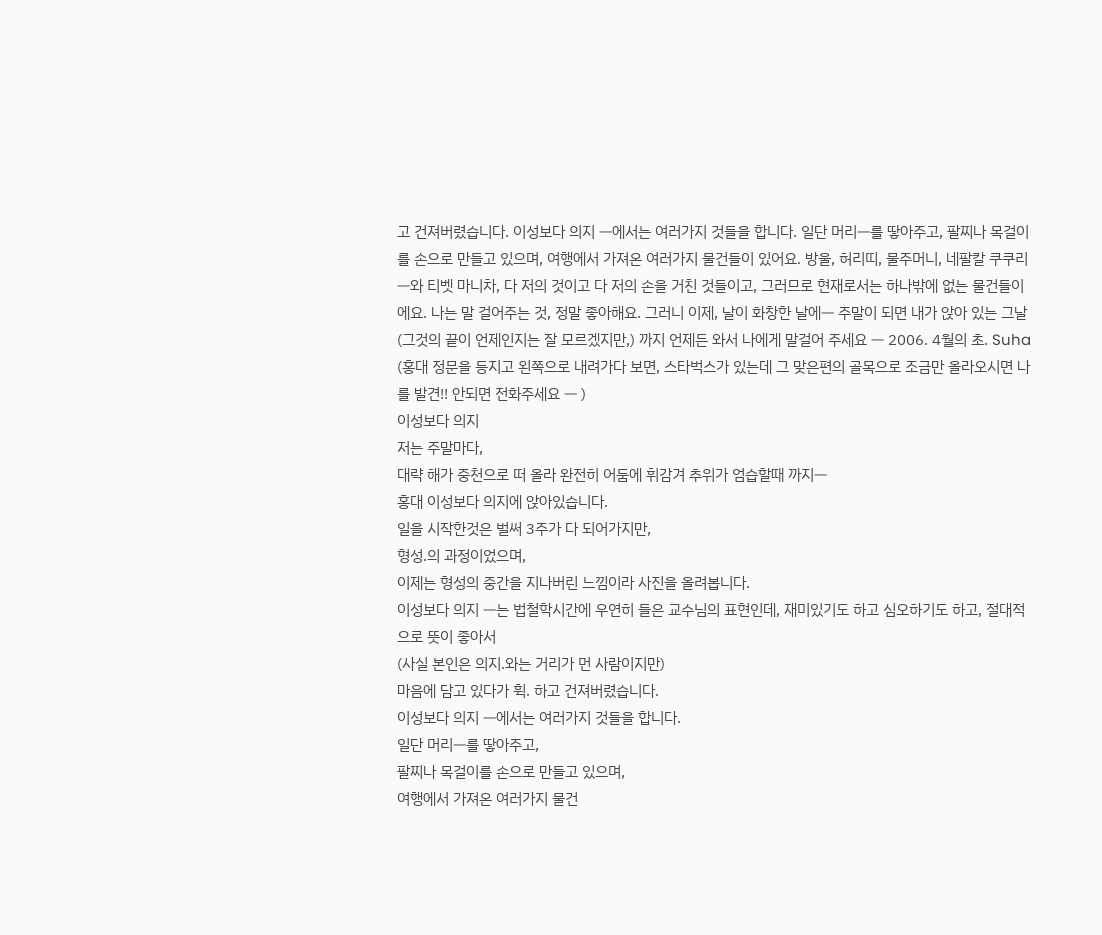고 건져버렸습니다. 이성보다 의지 ㅡ에서는 여러가지 것들을 합니다. 일단 머리ㅡ를 땋아주고, 팔찌나 목걸이를 손으로 만들고 있으며, 여행에서 가져온 여러가지 물건들이 있어요. 방울, 허리띠, 물주머니, 네팔칼 쿠쿠리ㅡ와 티벳 마니차, 다 저의 것이고 다 저의 손을 거친 것들이고, 그러므로 현재로서는 하나밖에 없는 물건들이에요. 나는 말 걸어주는 것, 정말 좋아해요. 그러니 이제, 날이 화창한 날에ㅡ 주말이 되면 내가 앉아 있는 그날(그것의 끝이 언제인지는 잘 모르겠지만,) 까지 언제든 와서 나에게 말걸어 주세요 ㅡ 2006. 4월의 초. Suha (홍대 정문을 등지고 왼쪽으로 내려가다 보면, 스타벅스가 있는데 그 맞은편의 골목으로 조금만 올라오시면 나를 발견!! 안되면 전화주세요 ㅡ )
이성보다 의지
저는 주말마다,
대략 해가 중천으로 떠 올라 완전히 어둠에 휘감겨 추위가 엄습할때 까지ㅡ
홍대 이성보다 의지에 앉아있습니다.
일을 시작한것은 벌써 3주가 다 되어가지만,
형성.의 과정이었으며,
이제는 형성의 중간을 지나버린 느낌이라 사진을 올려봅니다.
이성보다 의지 ㅡ는 법철학시간에 우연히 들은 교수님의 표현인데, 재미있기도 하고 심오하기도 하고, 절대적으로 뜻이 좋아서
(사실 본인은 의지.와는 거리가 먼 사람이지만)
마음에 담고 있다가 휙. 하고 건져버렸습니다.
이성보다 의지 ㅡ에서는 여러가지 것들을 합니다.
일단 머리ㅡ를 땋아주고,
팔찌나 목걸이를 손으로 만들고 있으며,
여행에서 가져온 여러가지 물건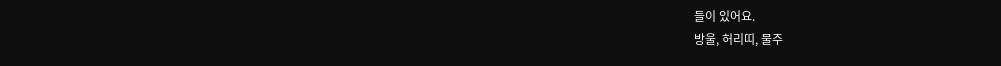들이 있어요.
방울, 허리띠, 물주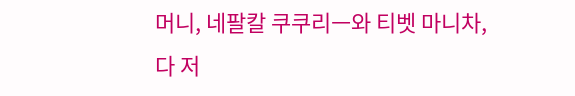머니, 네팔칼 쿠쿠리ㅡ와 티벳 마니차,
다 저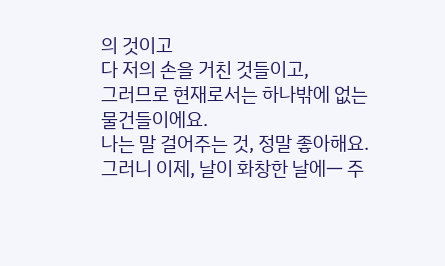의 것이고
다 저의 손을 거친 것들이고,
그러므로 현재로서는 하나밖에 없는 물건들이에요.
나는 말 걸어주는 것, 정말 좋아해요.
그러니 이제, 날이 화창한 날에ㅡ 주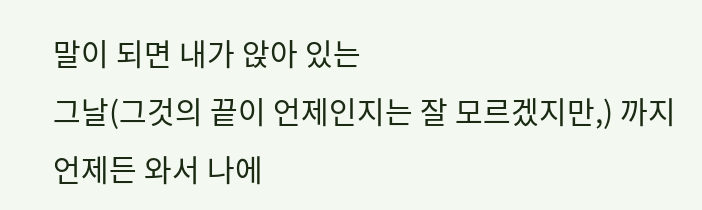말이 되면 내가 앉아 있는
그날(그것의 끝이 언제인지는 잘 모르겠지만,) 까지
언제든 와서 나에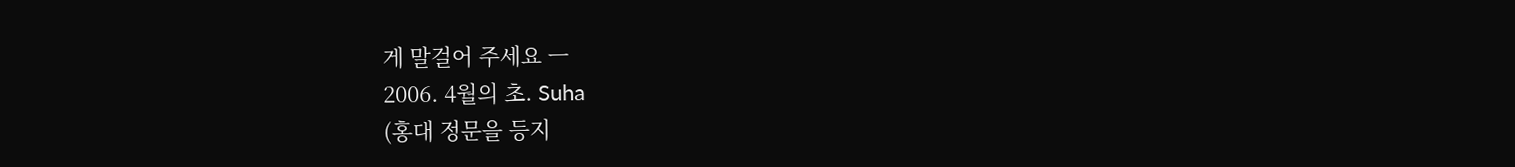게 말걸어 주세요 ㅡ
2006. 4월의 초. Suha
(홍대 정문을 등지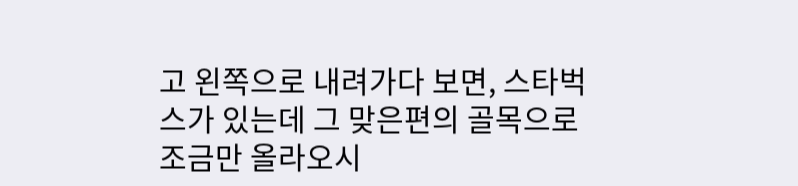고 왼쪽으로 내려가다 보면, 스타벅스가 있는데 그 맞은편의 골목으로 조금만 올라오시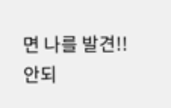면 나를 발견!!
안되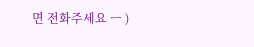면 전화주세요 ㅡ )